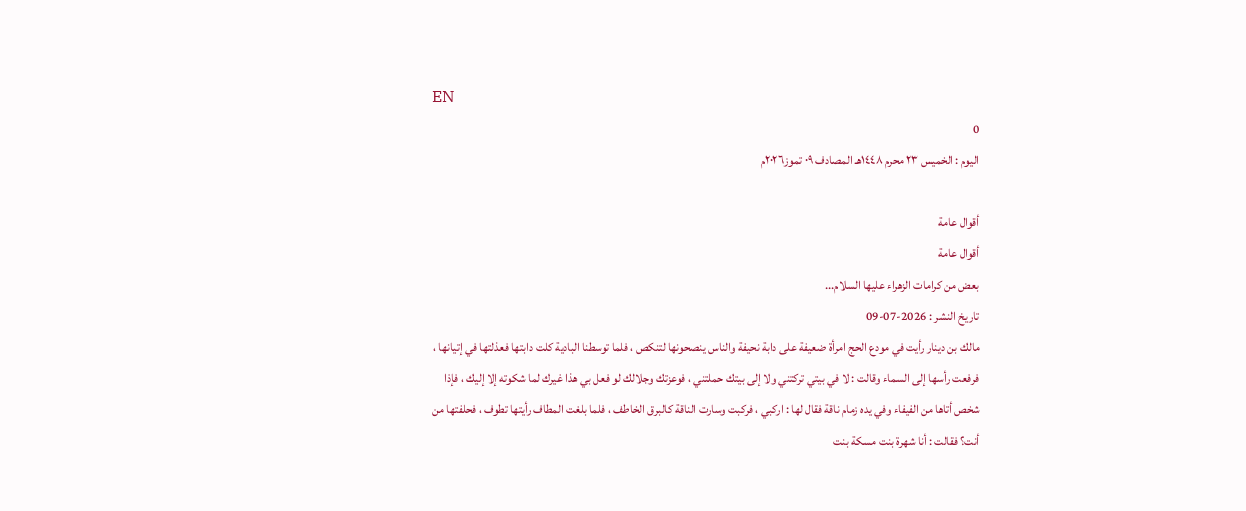EN
0
اليوم : الخميس ٢٣ محرم ١٤٤٨هـ المصادف ۰۹ تموز۲۰۲٦م

أقوال عامة
أقوال عامة
بعض من كرامات الزهراء عليها السلام...
تاريخ النشر : 2026-07-09
مالك بن دينار رأيت في مودع الحج امرأة ضعيفة على دابة نحيفة والناس ينصحونها لتنكص ، فلما توسطنا البادية كلت دابتها فعذلتها في إتيانها ، فرفعت رأسها إلى السماء وقالت : لا في بيتي تركتني ولا إلى بيتك حملتني ، فوعزتك وجلالك لو فعل بي هذا غيرك لما شكوته إلا إليك ، فإذا شخص أتاها من الفيفاء وفي يده زمام ناقة فقال لها : اركبي ، فركبت وسارت الناقة كالبرق الخاطف ، فلما بلغت المطاف رأيتها تطوف ، فحلفتها من أنت؟ فقالت : أنا شهرة بنت مسكة بنت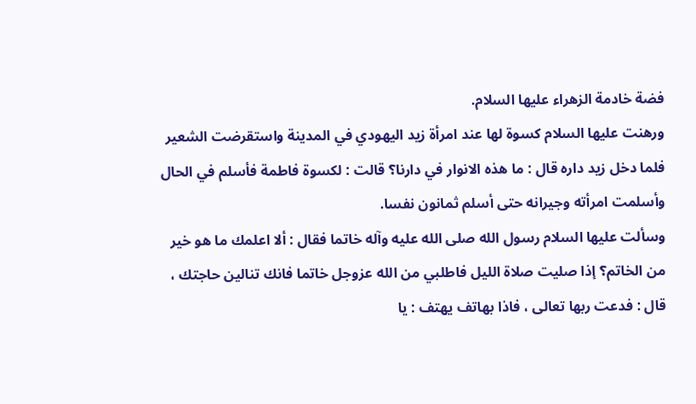فضة خادمة الزهراء عليها ‌السلام.
ورهنت عليها ‌السلام كسوة لها عند امرأة زيد اليهودي في المدينة واستقرضت الشعير فلما دخل زيد داره قال : ما هذه الانوار في دارنا؟ قالت : لكسوة فاطمة فأسلم في الحال وأسلمت امرأته وجيرانه حتى أسلم ثمانون نفسا.
وسألت عليها ‌السلام رسول الله صلى ‌الله ‌عليه‌ وآله خاتما فقال : ألا اعلمك ما هو خير من الخاتم؟ إذا صليت صلاة الليل فاطلبي من الله عزوجل خاتما فانك تنالين حاجتك ، قال : فدعت ربها تعالى ، فاذا بهاتف يهتف : يا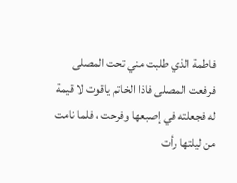فاطمة الذي طلبت مني تحت المصلى فرفعت المصلى فاذا الخاتم ياقوت لا قيمة له فجعلته في إصبعها وفرحت ، فلما نامت من ليلتها رأت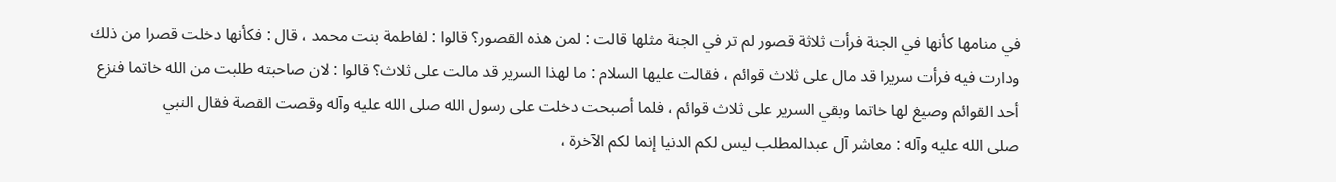في منامها كأنها في الجنة فرأت ثلاثة قصور لم تر في الجنة مثلها قالت : لمن هذه القصور؟ قالوا : لفاطمة بنت محمد ، قال : فكأنها دخلت قصرا من ذلك ودارت فيه فرأت سريرا قد مال على ثلاث قوائم ، فقالت عليها ‌السلام : ما لهذا السرير قد مالت على ثلاث؟ قالوا : لان صاحبته طلبت من الله خاتما فنزع أحد القوائم وصيغ لها خاتما وبقي السرير على ثلاث قوائم ، فلما أصبحت دخلت على رسول الله صلى ‌الله ‌عليه‌ وآله وقصت القصة فقال النبي صلى ‌الله ‌عليه‌ وآله : معاشر آل عبدالمطلب ليس لكم الدنيا إنما لكم الآخرة ،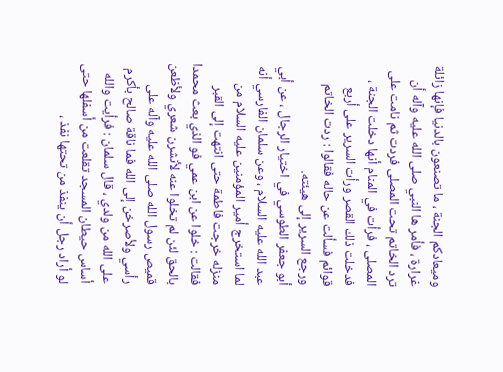وميعادكم الجنة ، ما تصنعون بالدنيا فإنها زائلة غرارة ، فأمر ها النبي صلى ‌الله ‌عليه‌ وآله أن ترد الخاتم تحت المصلى فردت ثم نامت على المصلى ، فرأت في المنام أنها دخلت الجنة ، فدخلت ذلك القصر ورأت السرير على أربع قوائم فسألت عن حاله فقالوا : ردت الخاتم ورجع السرير إلى هيئته.
أبو جعفر الطوسي في اختيار الرجال ، عن أبي عبد الله عليه ‌السلام ، وعن سلمان الفارسي أنه لما استخرج أمير المؤمنين عليه ‌السلام من منزله خرجت فاطمة حتى انتهت إلى القبر فقالت : خلوا عن ابن عمي فو الذي بعث محمدا بالحق لئن لم تخلوا عنه لأنشرن شعري ولأظعن قميص رسول الله صلى ‌الله ‌عليه‌ وآله على رأسي ولأصرخن إلى الله فما ناقة صالح بأكرم على الله من ولدي ، قال سلمان : فرأيت والله أساس حيطان المسجد تقلعت من أسفلها حتى لو أراد رجل أن ينفذ من تحتها نفذ ،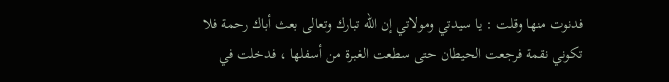فدنوت منها وقلت : يا سيدتي ومولاتي إن الله تبارك وتعالى بعث أباك رحمة فلا تكوني نقمة فرجعت الحيطان حتى سطعت الغبرة من أسفلها ، فدخلت في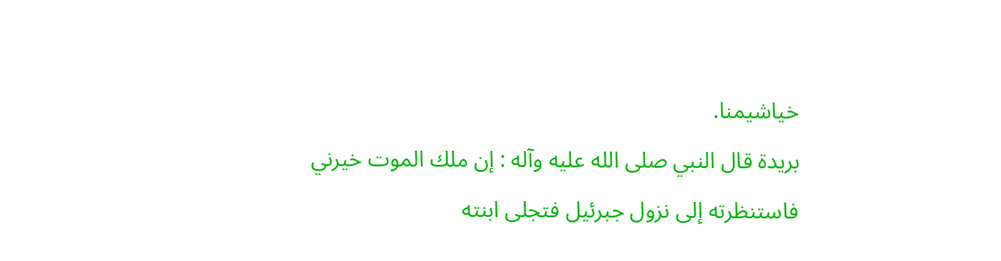خياشيمنا.
بريدة قال النبي صلى ‌الله ‌عليه‌ وآله : إن ملك الموت خيرني فاستنظرته إلى نزول جبرئيل فتجلى ابنته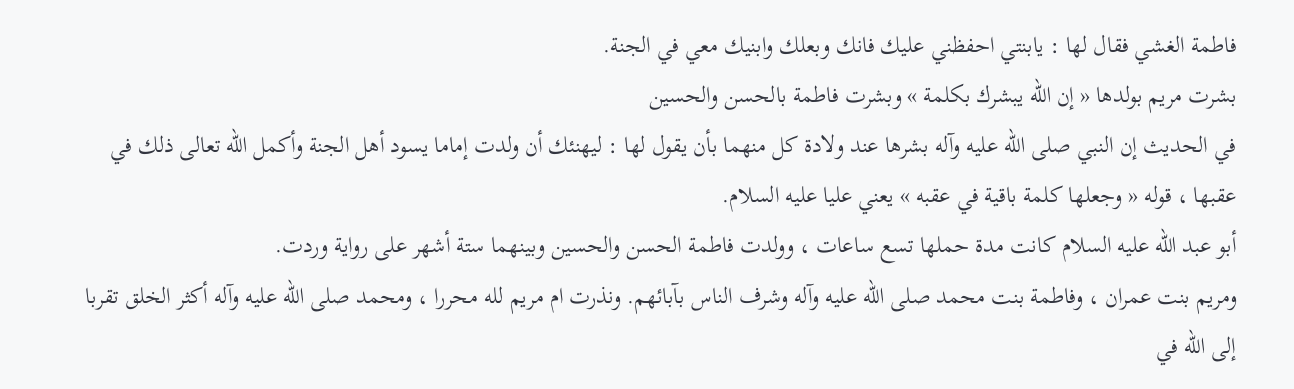فاطمة الغشي فقال لها : يابنتي احفظني عليك فانك وبعلك وابنيك معي في الجنة.
بشرت مريم بولدها « إن الله يبشرك بكلمة » وبشرت فاطمة بالحسن والحسين
في الحديث إن النبي صلى ‌الله ‌عليه‌ وآله بشرها عند ولادة كل منهما بأن يقول لها : ليهنئك أن ولدت إماما يسود أهل الجنة وأكمل الله تعالى ذلك في عقبها ، قوله « وجعلها كلمة باقية في عقبه » يعني عليا عليه ‌السلام.
أبو عبد الله عليه ‌السلام كانت مدة حملها تسع ساعات ، وولدت فاطمة الحسن والحسين وبينهما ستة أشهر على رواية وردت.
ومريم بنت عمران ، وفاطمة بنت محمد صلى ‌الله ‌عليه‌ وآله وشرف الناس بآبائهم. ونذرت ام مريم لله محررا ، ومحمد صلى ‌الله ‌عليه‌ وآله أكثر الخلق تقربا إلى الله في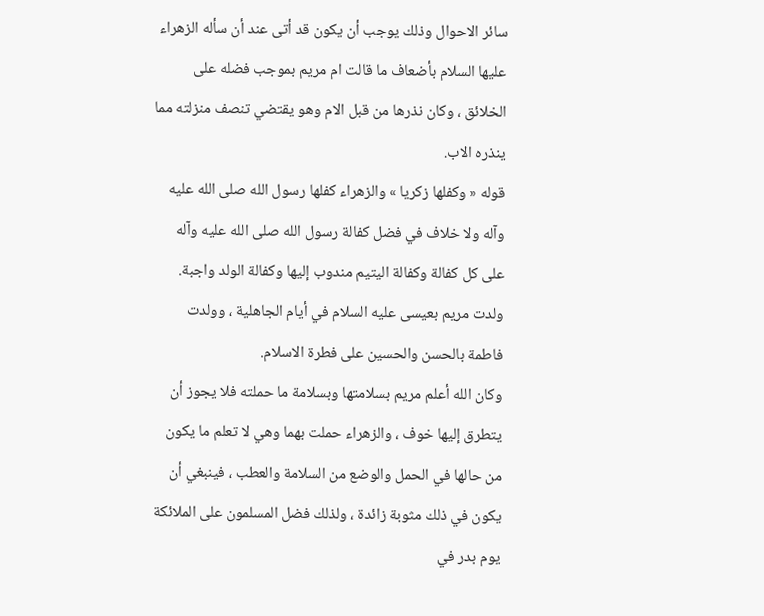سائر الاحوال وذلك يوجب أن يكون قد أتى عند أن سأله الزهراء عليها ‌السلام بأضعاف ما قالت ام مريم بموجب فضله على الخلائق ، وكان نذرها من قبل الام وهو يقتضي تنصف منزلته مما ينذره الاب.
قوله « وكفلها زكريا » والزهراء كفلها رسول الله صلى ‌الله ‌عليه‌ وآله ولا خلاف في فضل كفالة رسول الله صلى ‌الله ‌عليه‌ وآله على كل كفالة وكفالة اليتيم مندوب إليها وكفالة الولد واجبة.
ولدت مريم بعيسى عليه ‌السلام في أيام الجاهلية ، وولدت فاطمة بالحسن والحسين على فطرة الاسلام.
وكان الله أعلم مريم بسلامتها وبسلامة ما حملته فلا يجوز أن يتطرق إليها خوف ، والزهراء حملت بهما وهي لا تعلم ما يكون من حالها في الحمل والوضع من السلامة والعطب ، فينبغي أن يكون في ذلك مثوبة زائدة ، ولذلك فضل المسلمون على الملائكة يوم بدر في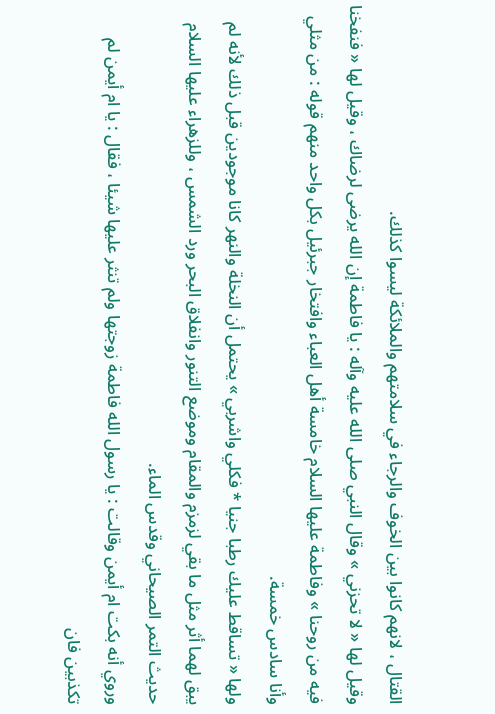القتال ، لانهم كانوا بين الخوف والرجاء في سلامتهم والملائكة ليسوا كذلك.
وقيل لها « لا تحزني » وقال النبي صلى ‌الله ‌عليه‌ وآله : يا فاطمة إن الله يرضى لرضاك ، وقيل لها « فنفخنا فيه من روحنا » وفاطمة عليها ‌السلام خامسة أهل العباء وافتخار جبرئيل بكل واحد منهم قوله : من مثلي وأنا سادس خمسة.
ولها « تساقط عليك رطبا جنيا * فكلي واشربي » يحتمل أن النخلة والنهر كانا موجودين قبل ذلك لأنه لم يبق لهما أثر مثل ما بقي لزمزم والمقام وموضع التنور وانفلاق البحر ورد الشمس ، وللزهراء عليها ‌السلام حديث التمر الصيحاني وقدس الماء.
وروي أنه بكت ام أيمن وقالت : يا رسول الله فاطمة زوجتها ولم تنثر عليها شيئا ، فقال : يا ام أيمن لم تكذبين فان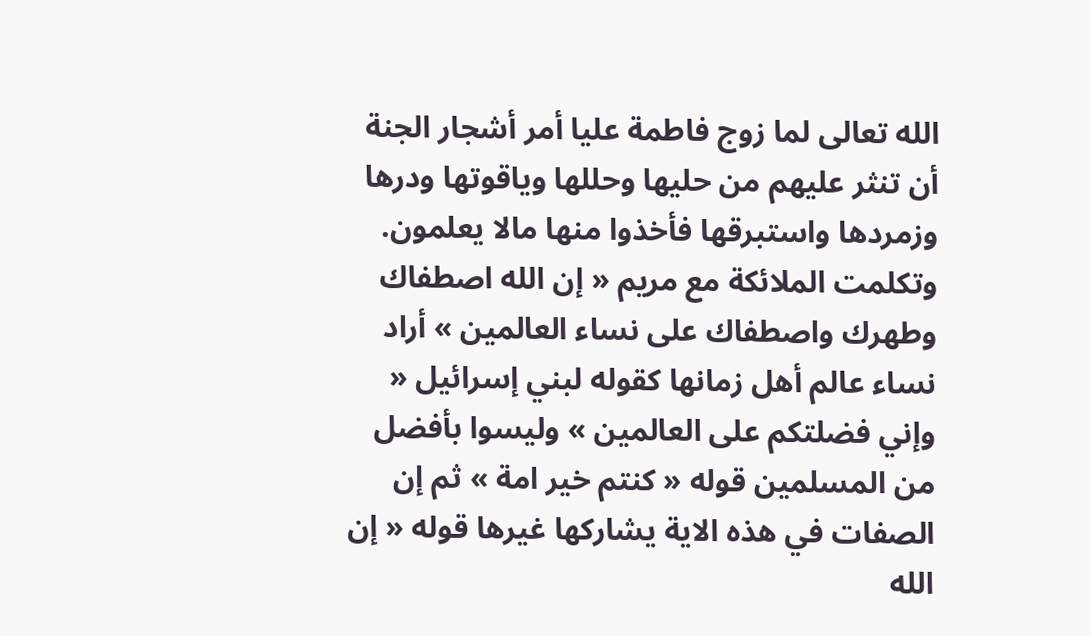الله تعالى لما زوج فاطمة عليا أمر أشجار الجنة أن تنثر عليهم من حليها وحللها وياقوتها ودرها وزمردها واستبرقها فأخذوا منها مالا يعلمون.
وتكلمت الملائكة مع مريم « إن الله اصطفاك وطهرك واصطفاك على نساء العالمين » أراد نساء عالم أهل زمانها كقوله لبني إسرائيل « وإني فضلتكم على العالمين » وليسوا بأفضل من المسلمين قوله « كنتم خير امة » ثم إن الصفات في هذه الاية يشاركها غيرها قوله « إن الله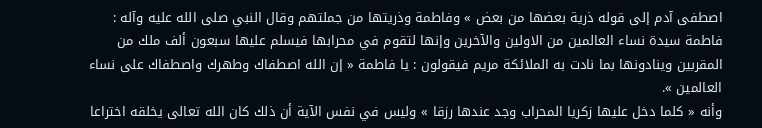اصطفى آدم إلى قوله ذرية بعضها من بعض » وفاطمة وذريتها من جملتهم وقال النبي صلى ‌الله ‌عليه‌ وآله : فاطمة سيدة نساء العالمين من الاولين والآخرين وإنها لتقوم في محرابها فيسلم عليها سبعون ألف ملك من المقربين وينادونها بما نادت به الملائكة مريم فيقولون : يا فاطمة « إن الله اصطفاك وطهرك واصطفاك على نساء العالمين ».
وأنه « كلما دخل عليها زكريا المحراب وجد عندها رزقا » وليس في نفس الآية أن ذلك كان الله تعالى يخلقه اختراعا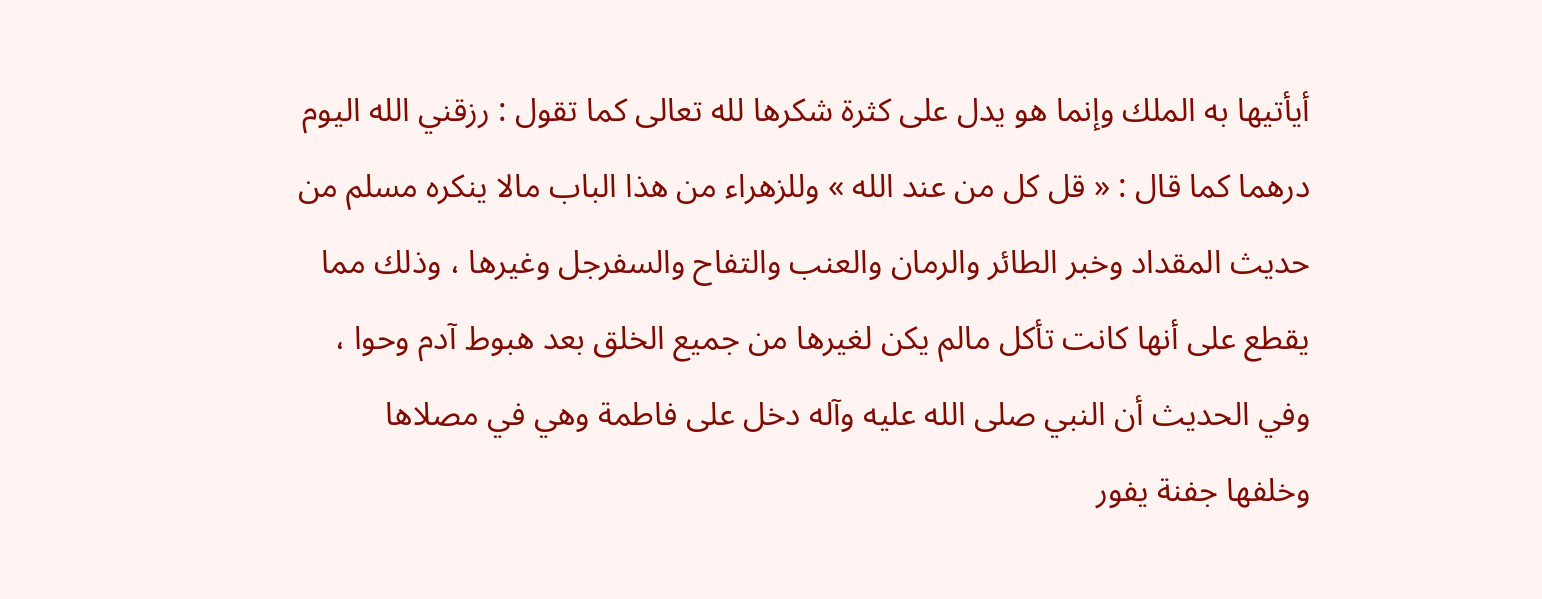أيأتيها به الملك وإنما هو يدل على كثرة شكرها لله تعالى كما تقول : رزقني الله اليوم درهما كما قال : « قل كل من عند الله » وللزهراء من هذا الباب مالا ينكره مسلم من حديث المقداد وخبر الطائر والرمان والعنب والتفاح والسفرجل وغيرها ، وذلك مما يقطع على أنها كانت تأكل مالم يكن لغيرها من جميع الخلق بعد هبوط آدم وحوا ، وفي الحديث أن النبي صلى ‌الله ‌عليه‌ وآله دخل على فاطمة وهي في مصلاها وخلفها جفنة يفور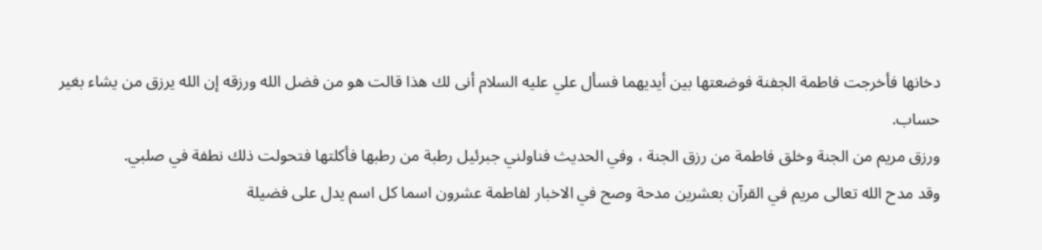دخانها فأخرجت فاطمة الجفنة فوضعتها بين أيديهما فسأل علي عليه ‌السلام أنى لك هذا قالت هو من فضل الله ورزقه إن الله يرزق من يشاء بغير حساب.
ورزق مريم من الجنة وخلق فاطمة من رزق الجنة ، وفي الحديث فناولني جبرئيل رطبة من رطبها فأكلتها فتحولت ذلك نطفة في صلبي.
وقد مدح الله تعالى مريم في القرآن بعشرين مدحة وصح في الاخبار لفاطمة عشرون اسما كل اسم يدل على فضيلة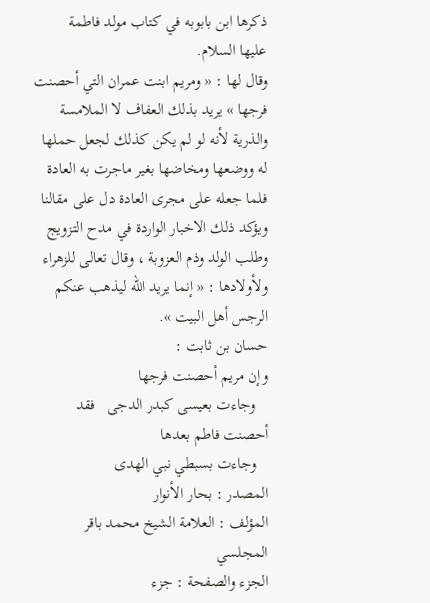ذكرها ابن بابوبه في كتاب مولد فاطمة عليها ‌السلام.
وقال لها : « ومريم ابنت عمران التي أحصنت فرجها » يريد بذلك العفاف لا الملامسة والذرية لأنه لو لم يكن كذلك لجعل حملها له ووضعها ومخاضها بغير ماجرت به العادة فلما جعله على مجرى العادة دل على مقالنا ويؤكد ذلك الاخبار الواردة في مدح التزويج وطلب الولد وذم العزوبة ، وقال تعالى للزهراء ولأولادها : « إنما يريد الله ليذهب عنكم الرجس أهل البيت ».
حسان بن ثابت :
وإن مريم أحصنت فرجها
   وجاءت بعيسى كبدر الدجى   فقد أحصنت فاطم بعدها
   وجاءت بسبطي نبي الهدى
المصدر : بحار الأنوار
المؤلف : العلامة الشيخ محمد باقر المجلسي
الجزء والصفحة : جزء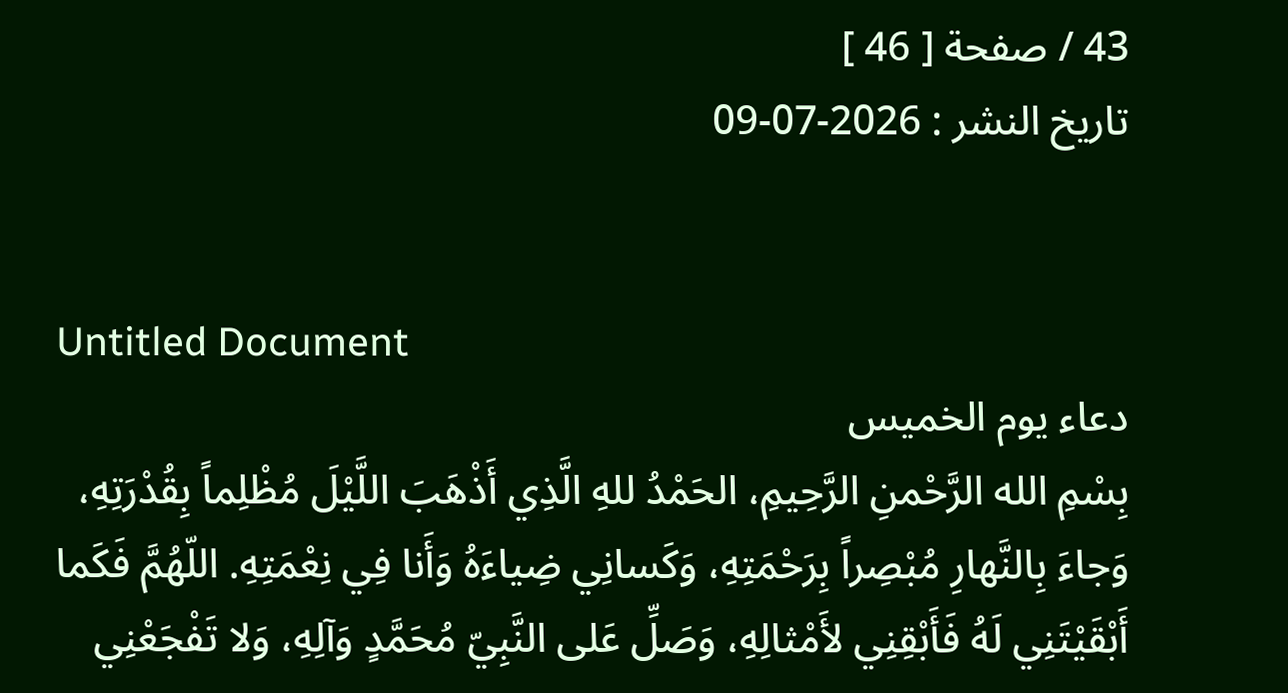43 / صفحة [ 46 ]
تاريخ النشر : 2026-07-09


Untitled Document
دعاء يوم الخميس
بِسْمِ الله الرَّحْمنِ الرَّحِيمِ، الحَمْدُ للهِ الَّذِي أَذْهَبَ اللَّيْلَ مُظْلِماً بِقُدْرَتِهِ، وَجاءَ بِالنَّهارِ مُبْصِراً بِرَحْمَتِهِ، وَكَسانِي ضِياءَهُ وَأَنا فِي نِعْمَتِهِ. اللّهُمَّ فَكَما أَبْقَيْتَنِي لَهُ فَأَبْقِنِي لأَمْثالِهِ، وَصَلِّ عَلى النَّبِيّ مُحَمَّدٍ وَآلِهِ، وَلا تَفْجَعْنِي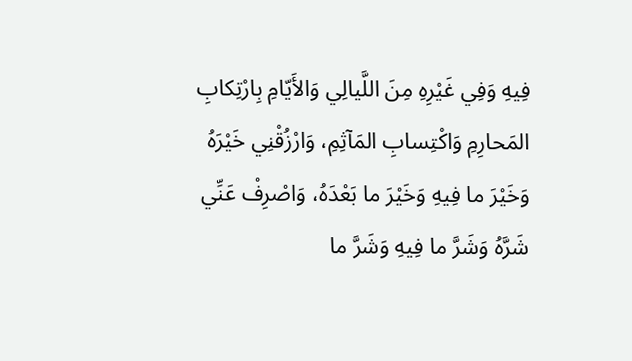فِيهِ وَفِي غَيْرِهِ مِنَ اللَّيالِي وَالأَيّامِ بِارْتِكابِ المَحارِمِ وَاكْتِسابِ المَآثِمِ، وَارْزُقْنِي خَيْرَهُ وَخَيْرَ ما فِيهِ وَخَيْرَ ما بَعْدَهُ، وَاصْرِفْ عَنِّي شَرَّهُ وَشَرَّ ما فِيهِ وَشَرَّ ما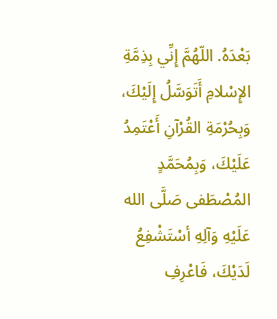بَعْدَهُ. اللّهُمَّ إِنِّي بِذِمَّةِ الإِسْلامِ أَتَوَسَّلُ إِلَيْكَ، وَبِحُرْمَةِ القُرْآنِ أَعْتَمِدُ عَلَيْكَ، وَبِمُحَمَّدٍ المُصْطَفى صَلَّى الله عَلَيْهِ وَآلِهِ أسْتَشْفِعُ لَدَيْكَ، فَاعْرِفِ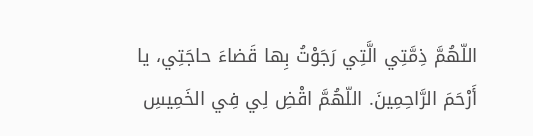اللّهُمَّ ذِمَّتِي الَّتِي رَجَوْتُ بِها قَضاءَ حاجَتِي، يا أَرْحَمَ الرَّاحِمِينَ. اللّهُمَّ اقْضِ لِي فِي الخَمِيسِ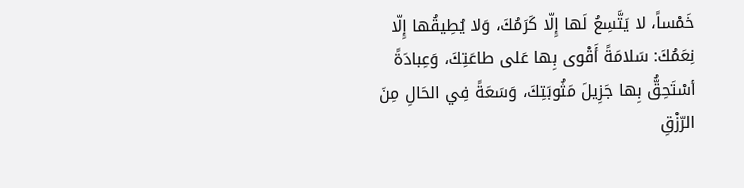خَمْساً، لا يَتَّسِعُ لَها إِلّا كَرَمُكَ، وَلا يُطِيقُها إِلّا نِعَمُكَ: سَلامَةً أَقْوى بِها عَلى طاعَتِكَ، وَعِبادَةً أسْتَحِقُّ بِها جَزِيلَ مَثُوبَتِكَ، وَسَعَةً فِي الحَالِ مِنَ الرّزْقِ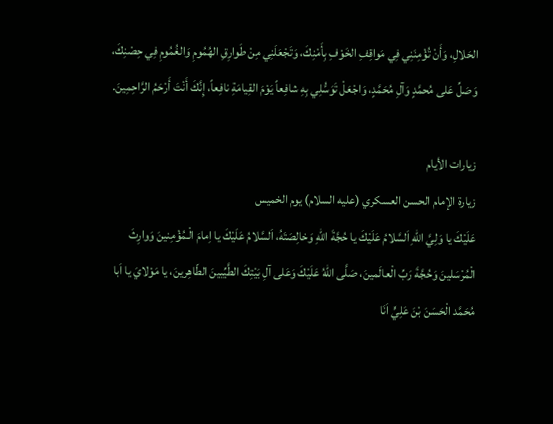الحَلالِ، وَأَنْ تُؤْمِنَنِي فِي مَواقِفِ الخَوْفِ بِأَمْنِكَ، وَتَجْعَلَنِي مِنْ طَوارِقِ الهُمُومِ وَالغُمُومِ فِي حِصْنِكَ، وَصَلِّ عَلى مُحمَّدٍ وَآلِ مُحَمَّدٍ، وَاجْعَلْ تَوَسُّلِي بِهِ شافِعاً يَوْمَ القِيامَةِ نافِعاً، إِنَّكَ أَنْتَ أَرْحَمُ الرَّاحِمِينَ.

زيارات الأيام
زيارة الإمام الحسن العسكري (عليه السلام) يوم الخميس
عَلَيْكَ يا وَلِيَّ اللهِ اَلسَّلامُ عَلَيْكَ يا حُجَّةَ اللهِ وَخالِصَتَهُ، اَلسَّلامُ عَلَيْكَ يا اِمامَ الْـمُؤْمِنينَ وَوارِثَ الْمُرْسَلينَ وَحُجَّةَ رَبِّ الْعالَمينَ، صَلَّى اللهُ عَلَيْكَ وَعَلى آلِ بَيْتِكَ الطَّيِّبينَ الطّاهِرينَ، يا مَوْلايَ يا اَبا مُحَمَّد الْحَسَنَ بْنَ عَلِيٍّ اَنَا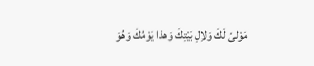مَوْلىً لَكَ وَلاِلِ بَيْتِكَ وَهذا يَوْمُكَ وَهُوَ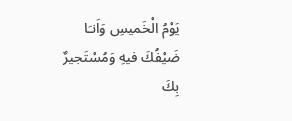يَوْمُ الْخَميسِ وَاَنـَا ضَيْفُكَ فيهِ وَمُسْتَجيرٌ بِكَ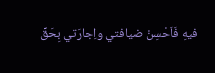فيهِ فَاَحْسِنْ ضيافتي واِجارَتي بِحَقِّ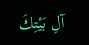آلِ بَيْتِكَ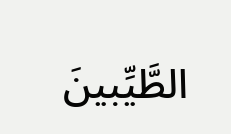الطَّيِّبينَ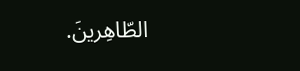الطّاهِرينَ.